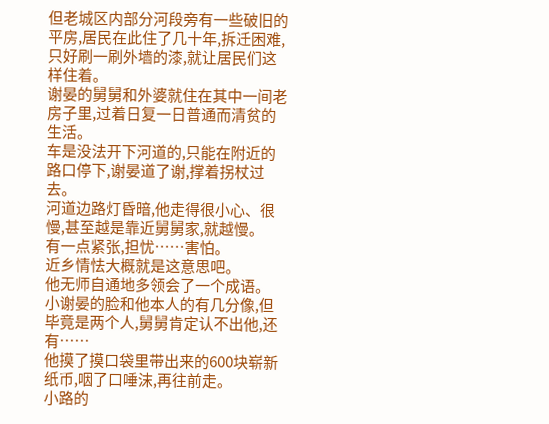但老城区内部分河段旁有一些破旧的平房,居民在此住了几十年,拆迁困难,只好刷一刷外墙的漆,就让居民们这样住着。
谢晏的舅舅和外婆就住在其中一间老房子里,过着日复一日普通而清贫的生活。
车是没法开下河道的,只能在附近的路口停下,谢晏道了谢,撑着拐杖过去。
河道边路灯昏暗,他走得很小心、很慢,甚至越是靠近舅舅家,就越慢。
有一点紧张,担忧……害怕。
近乡情怯大概就是这意思吧。
他无师自通地多领会了一个成语。
小谢晏的脸和他本人的有几分像,但毕竟是两个人,舅舅肯定认不出他,还有……
他摸了摸口袋里带出来的600块崭新纸币,咽了口唾沫,再往前走。
小路的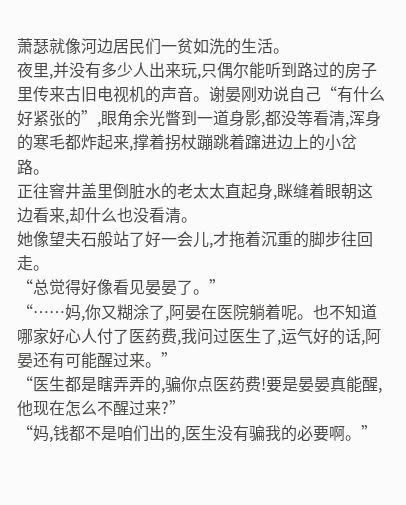萧瑟就像河边居民们一贫如洗的生活。
夜里,并没有多少人出来玩,只偶尔能听到路过的房子里传来古旧电视机的声音。谢晏刚劝说自己“有什么好紧张的”,眼角余光瞥到一道身影,都没等看清,浑身的寒毛都炸起来,撑着拐杖蹦跳着蹿进边上的小岔路。
正往窨井盖里倒脏水的老太太直起身,眯缝着眼朝这边看来,却什么也没看清。
她像望夫石般站了好一会儿,才拖着沉重的脚步往回走。
“总觉得好像看见晏晏了。”
“……妈,你又糊涂了,阿晏在医院躺着呢。也不知道哪家好心人付了医药费,我问过医生了,运气好的话,阿晏还有可能醒过来。”
“医生都是瞎弄弄的,骗你点医药费!要是晏晏真能醒,他现在怎么不醒过来?”
“妈,钱都不是咱们出的,医生没有骗我的必要啊。”